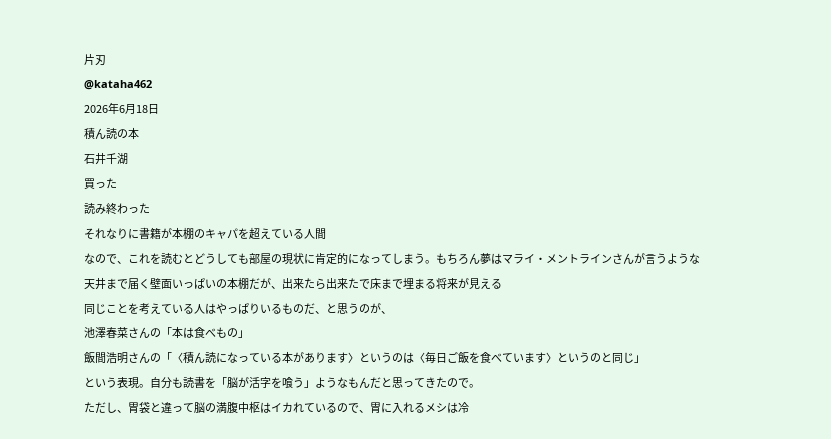片刃
@kataha462
2026年6月18日
積ん読の本
石井千湖
買った
読み終わった
それなりに書籍が本棚のキャパを超えている人間
なので、これを読むとどうしても部屋の現状に肯定的になってしまう。もちろん夢はマライ・メントラインさんが言うような天井まで届く壁面いっぱいの本棚だが、出来たら出来たで床まで埋まる将来が見える
同じことを考えている人はやっぱりいるものだ、と思うのが、
池澤春菜さんの「本は食べもの」
飯間浩明さんの「〈積ん読になっている本があります〉というのは〈毎日ご飯を食べています〉というのと同じ」
という表現。自分も読書を「脳が活字を喰う」ようなもんだと思ってきたので。
ただし、胃袋と違って脳の満腹中枢はイカれているので、胃に入れるメシは冷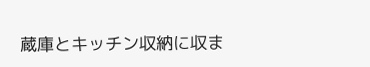蔵庫とキッチン収納に収ま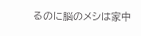るのに脳のメシは家中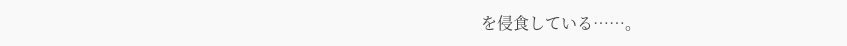を侵食している……。